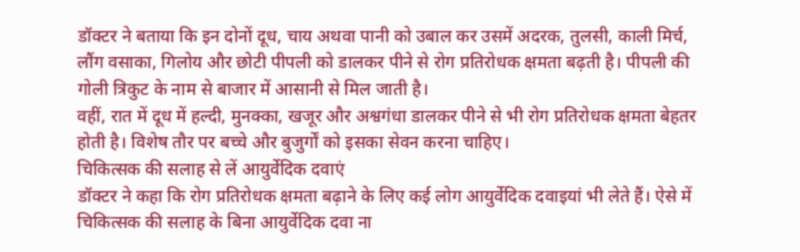डॉक्टर ने बताया कि इन दोनों दूध, चाय अथवा पानी को उबाल कर उसमें अदरक, तुलसी, काली मिर्च, लौंग वसाका, गिलोय और छोटी पीपली को डालकर पीने से रोग प्रतिरोधक क्षमता बढ़ती है। पीपली की गोली त्रिकुट के नाम से बाजार में आसानी से मिल जाती है।
वहीं, रात में दूध में हल्दी, मुनक्का, खजूर और अश्वगंधा डालकर पीने से भी रोग प्रतिरोधक क्षमता बेहतर होती है। विशेष तौर पर बच्चे और बुजुर्गों को इसका सेवन करना चाहिए।
चिकित्सक की सलाह से लें आयुर्वेदिक दवाएं
डॉक्टर ने कहा कि रोग प्रतिरोधक क्षमता बढ़ाने के लिए कई लोग आयुर्वेदिक दवाइयां भी लेते हैं। ऐसे में चिकित्सक की सलाह के बिना आयुर्वेदिक दवा ना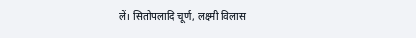लें। सितोपलादि चूर्ण, लक्ष्मी विलास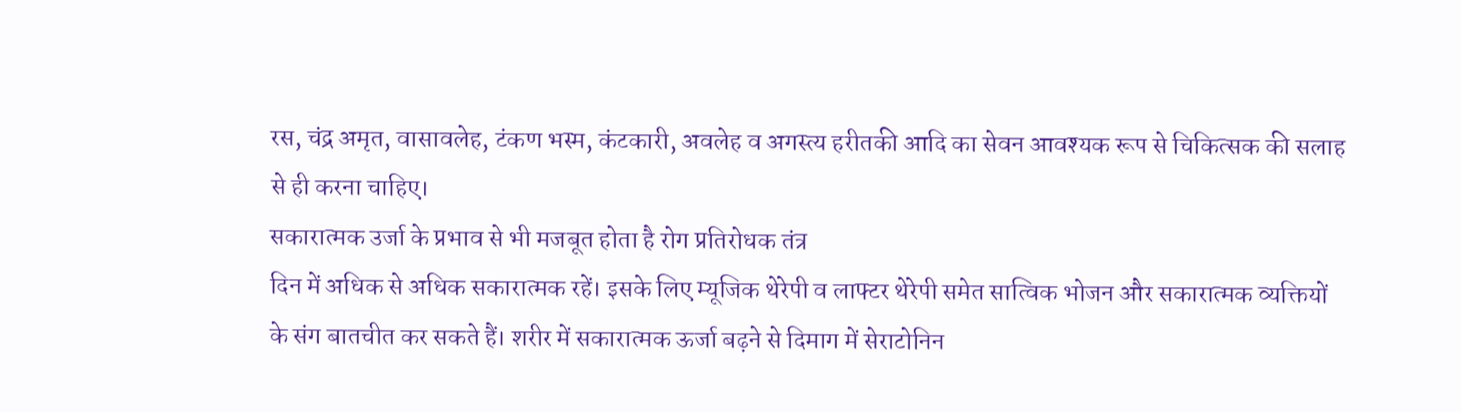रस, चंद्र अमृत, वासावलेह, टंकण भस्म, कंटकारी, अवलेह व अगस्त्य हरीतकी आदि का सेवन आवश्यक रूप से चिकित्सक की सलाह से ही करना चाहिए।
सकारात्मक उर्जा के प्रभाव से भी मजबूत होता है रोग प्रतिरोधक तंत्र
दिन में अधिक से अधिक सकारात्मक रहें। इसके लिए म्यूजिक थेरेपी व लाफ्टर थेरेपी समेत सात्विक भोजन और सकारात्मक व्यक्तियों के संग बातचीत कर सकते हैं। शरीर में सकारात्मक ऊर्जा बढ़ने से दिमाग में सेराटोनिन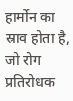हार्मोन का स्राव होता है, जो रोग प्रतिरोधक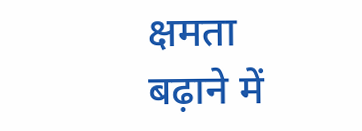क्षमता बढ़ाने में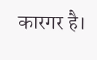कारगर है।